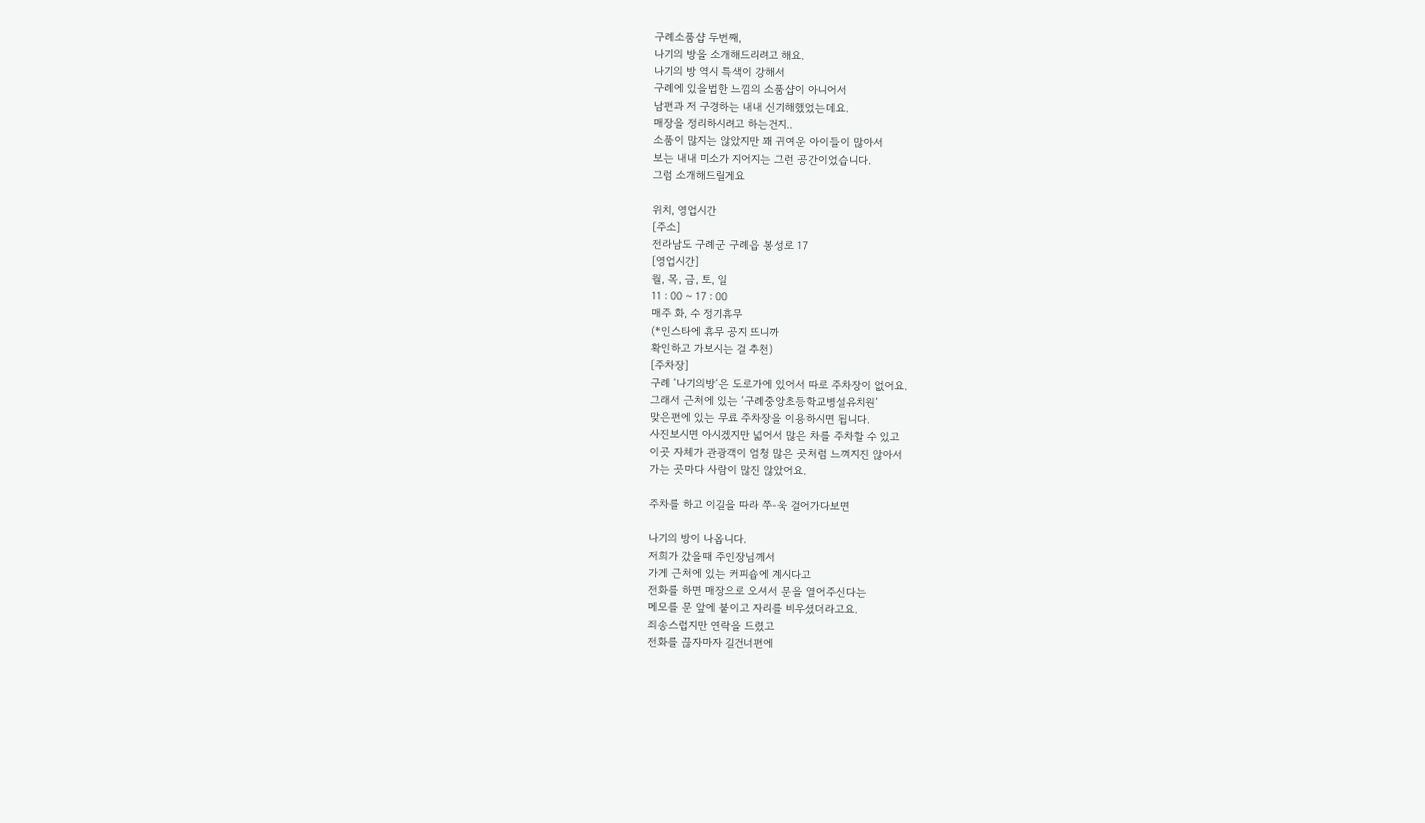구례소품샵 두번째,
나기의 방을 소개해드리려고 해요.
나기의 방 역시 특색이 강해서
구례에 있을법한 느낌의 소품샵이 아니어서
남편과 저 구경하는 내내 신기해했었는데요.
매장을 정리하시려고 하는건지..
소품이 많지는 않았지만 꽤 귀여운 아이들이 많아서
보는 내내 미소가 지어지는 그런 공간이었습니다.
그럼 소개해드릴게요

위치, 영업시간
[주소]
전라남도 구례군 구례읍 봉성로 17
[영업시간]
월, 목, 금, 토, 일
11 : 00 ~ 17 : 00
매주 화, 수 정기휴무
(*인스타에 휴무 공지 뜨니까
확인하고 가보시는 걸 추천)
[주차장]
구례 ‘나기의방‘은 도로가에 있어서 따로 주차장이 없어요.
그래서 근처에 있는 ‘구례중앙초등학교병설유치원’
맞은편에 있는 무료 주차장을 이용하시면 됩니다.
사진보시면 아시겠지만 넓어서 많은 차를 주차할 수 있고
이곳 자체가 관광객이 엄청 많은 곳처럼 느껴지진 않아서
가는 곳마다 사람이 많진 않았어요.

주차를 하고 이길을 따라 쭈-욱 걸어가다보면

나기의 방이 나옵니다.
저희가 갔을때 주인장님께서
가게 근처에 있는 커피숍에 계시다고
전화를 하면 매장으로 오셔서 문을 열어주신다는
메모를 문 앞에 붙이고 자리를 비우셨더라고요.
죄송스럽지만 연락을 드렸고
전화를 끊자마자 길건너편에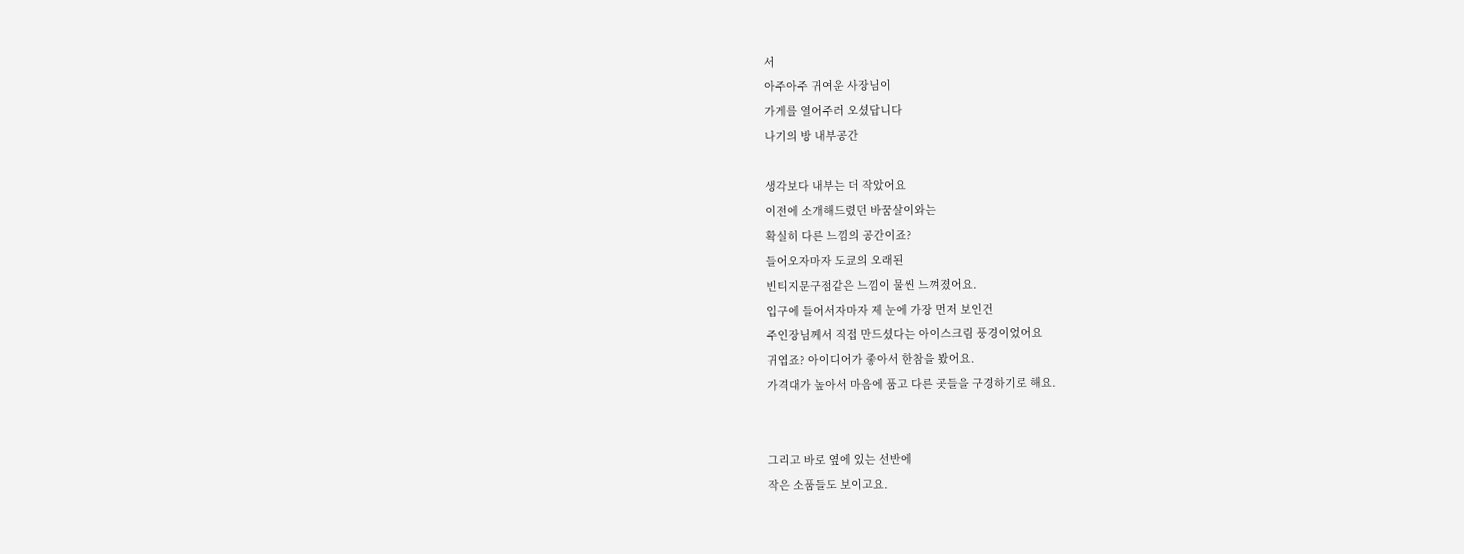서
아주아주 귀여운 사장님이
가게를 열어주러 오셨답니다
나기의 방 내부공간

생각보다 내부는 더 작았어요
이전에 소개해드렸던 바꿈살이와는
확실히 다른 느낌의 공간이죠?
들어오자마자 도쿄의 오래된
빈티지문구점같은 느낌이 물씬 느껴졌어요.
입구에 들어서자마자 제 눈에 가장 먼저 보인건
주인장님께서 직접 만드셨다는 아이스크림 풍경이었어요
귀엽죠? 아이디어가 좋아서 한참을 봤어요.
가격대가 높아서 마음에 품고 다른 곳들을 구경하기로 해요.


그리고 바로 옆에 있는 선반에
작은 소품들도 보이고요.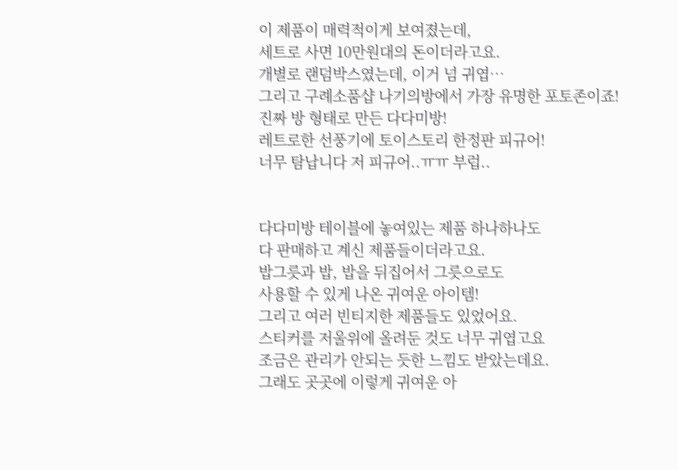이 제품이 매력적이게 보여졌는데,
세트로 사면 10만원대의 돈이더라고요.
개별로 랜덤박스였는데, 이거 넘 귀엽…
그리고 구례소품샵 나기의방에서 가장 유명한 포토존이죠!
진짜 방 형태로 만든 다다미방!
레트로한 선풍기에 토이스토리 한정판 피규어!
너무 탐납니다 저 피규어..ㅠㅠ 부럽..


다다미방 테이블에 놓여있는 제품 하나하나도
다 판매하고 계신 제품들이더라고요.
밥그릇과 밥, 밥을 뒤집어서 그릇으로도
사용할 수 있게 나온 귀여운 아이템!
그리고 여러 빈티지한 제품들도 있었어요.
스티커를 저울위에 올려둔 것도 너무 귀엽고요
조금은 관리가 안되는 듯한 느낌도 받았는데요.
그래도 곳곳에 이렇게 귀여운 아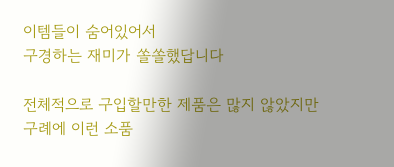이템들이 숨어있어서
구경하는 재미가 쏠쏠했답니다

전체적으로 구입할만한 제품은 많지 않았지만
구례에 이런 소품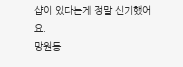샵이 있다는게 정말 신기했어요.
망원동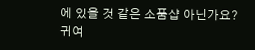에 있을 것 같은 소품샵 아닌가요?
귀여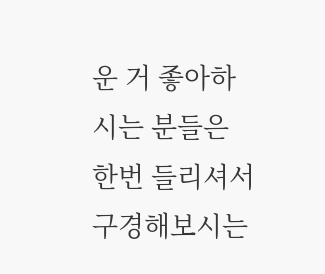운 거 좋아하시는 분들은
한번 들리셔서 구경해보시는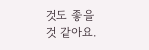것도 좋을 것 같아요.